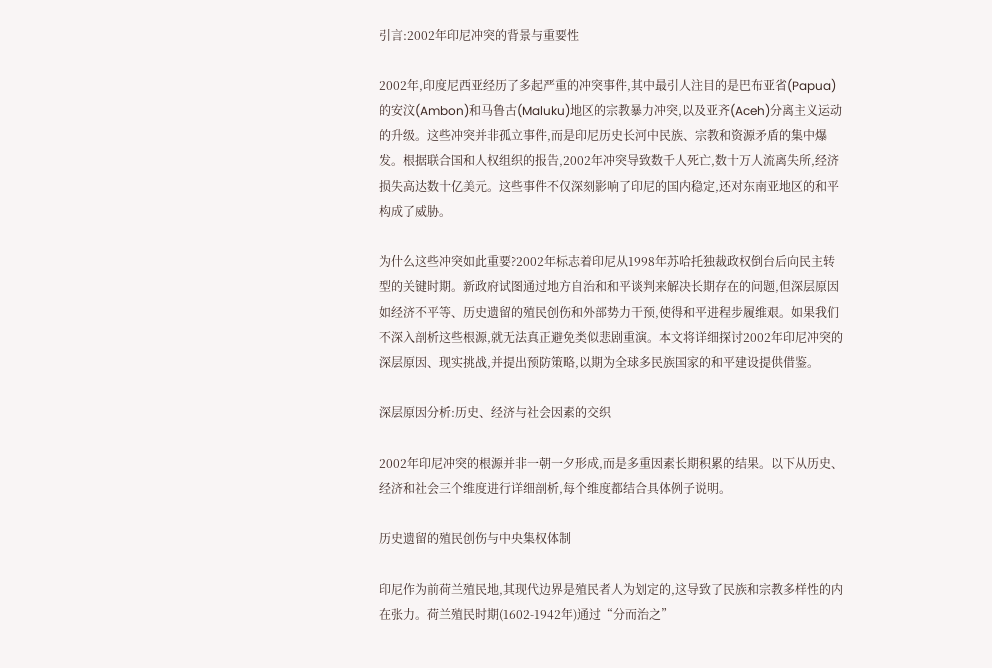引言:2002年印尼冲突的背景与重要性

2002年,印度尼西亚经历了多起严重的冲突事件,其中最引人注目的是巴布亚省(Papua)的安汶(Ambon)和马鲁古(Maluku)地区的宗教暴力冲突,以及亚齐(Aceh)分离主义运动的升级。这些冲突并非孤立事件,而是印尼历史长河中民族、宗教和资源矛盾的集中爆发。根据联合国和人权组织的报告,2002年冲突导致数千人死亡,数十万人流离失所,经济损失高达数十亿美元。这些事件不仅深刻影响了印尼的国内稳定,还对东南亚地区的和平构成了威胁。

为什么这些冲突如此重要?2002年标志着印尼从1998年苏哈托独裁政权倒台后向民主转型的关键时期。新政府试图通过地方自治和和平谈判来解决长期存在的问题,但深层原因如经济不平等、历史遗留的殖民创伤和外部势力干预,使得和平进程步履维艰。如果我们不深入剖析这些根源,就无法真正避免类似悲剧重演。本文将详细探讨2002年印尼冲突的深层原因、现实挑战,并提出预防策略,以期为全球多民族国家的和平建设提供借鉴。

深层原因分析:历史、经济与社会因素的交织

2002年印尼冲突的根源并非一朝一夕形成,而是多重因素长期积累的结果。以下从历史、经济和社会三个维度进行详细剖析,每个维度都结合具体例子说明。

历史遗留的殖民创伤与中央集权体制

印尼作为前荷兰殖民地,其现代边界是殖民者人为划定的,这导致了民族和宗教多样性的内在张力。荷兰殖民时期(1602-1942年)通过“分而治之”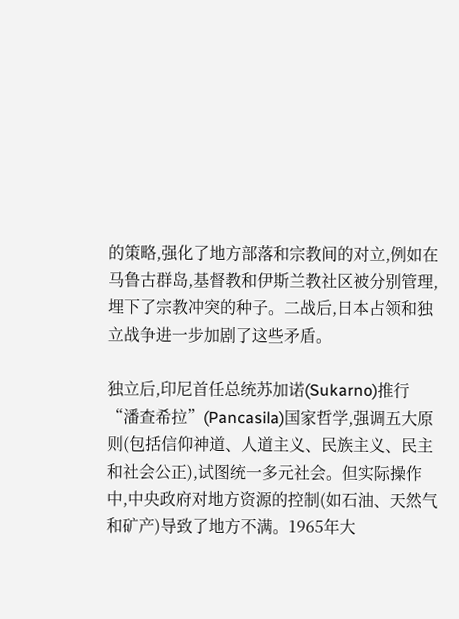的策略,强化了地方部落和宗教间的对立,例如在马鲁古群岛,基督教和伊斯兰教社区被分别管理,埋下了宗教冲突的种子。二战后,日本占领和独立战争进一步加剧了这些矛盾。

独立后,印尼首任总统苏加诺(Sukarno)推行“潘查希拉”(Pancasila)国家哲学,强调五大原则(包括信仰神道、人道主义、民族主义、民主和社会公正),试图统一多元社会。但实际操作中,中央政府对地方资源的控制(如石油、天然气和矿产)导致了地方不满。1965年大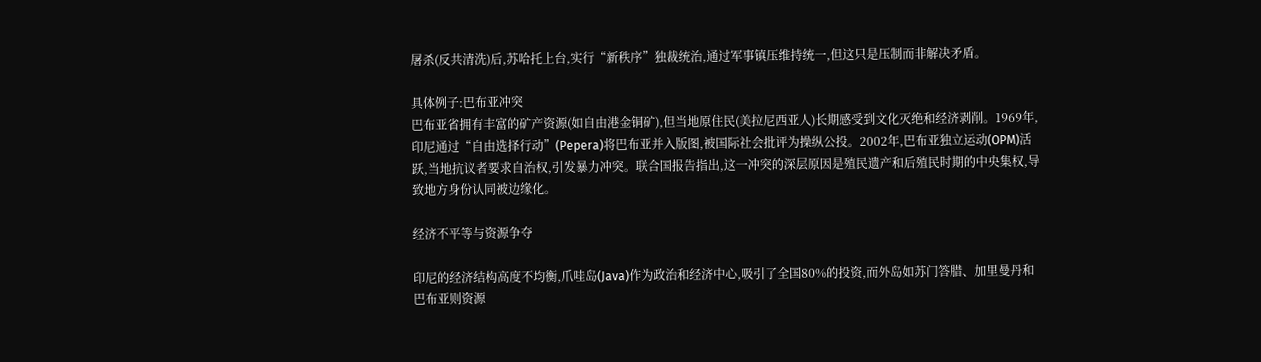屠杀(反共清洗)后,苏哈托上台,实行“新秩序”独裁统治,通过军事镇压维持统一,但这只是压制而非解决矛盾。

具体例子:巴布亚冲突
巴布亚省拥有丰富的矿产资源(如自由港金铜矿),但当地原住民(美拉尼西亚人)长期感受到文化灭绝和经济剥削。1969年,印尼通过“自由选择行动”(Pepera)将巴布亚并入版图,被国际社会批评为操纵公投。2002年,巴布亚独立运动(OPM)活跃,当地抗议者要求自治权,引发暴力冲突。联合国报告指出,这一冲突的深层原因是殖民遗产和后殖民时期的中央集权,导致地方身份认同被边缘化。

经济不平等与资源争夺

印尼的经济结构高度不均衡,爪哇岛(Java)作为政治和经济中心,吸引了全国80%的投资,而外岛如苏门答腊、加里曼丹和巴布亚则资源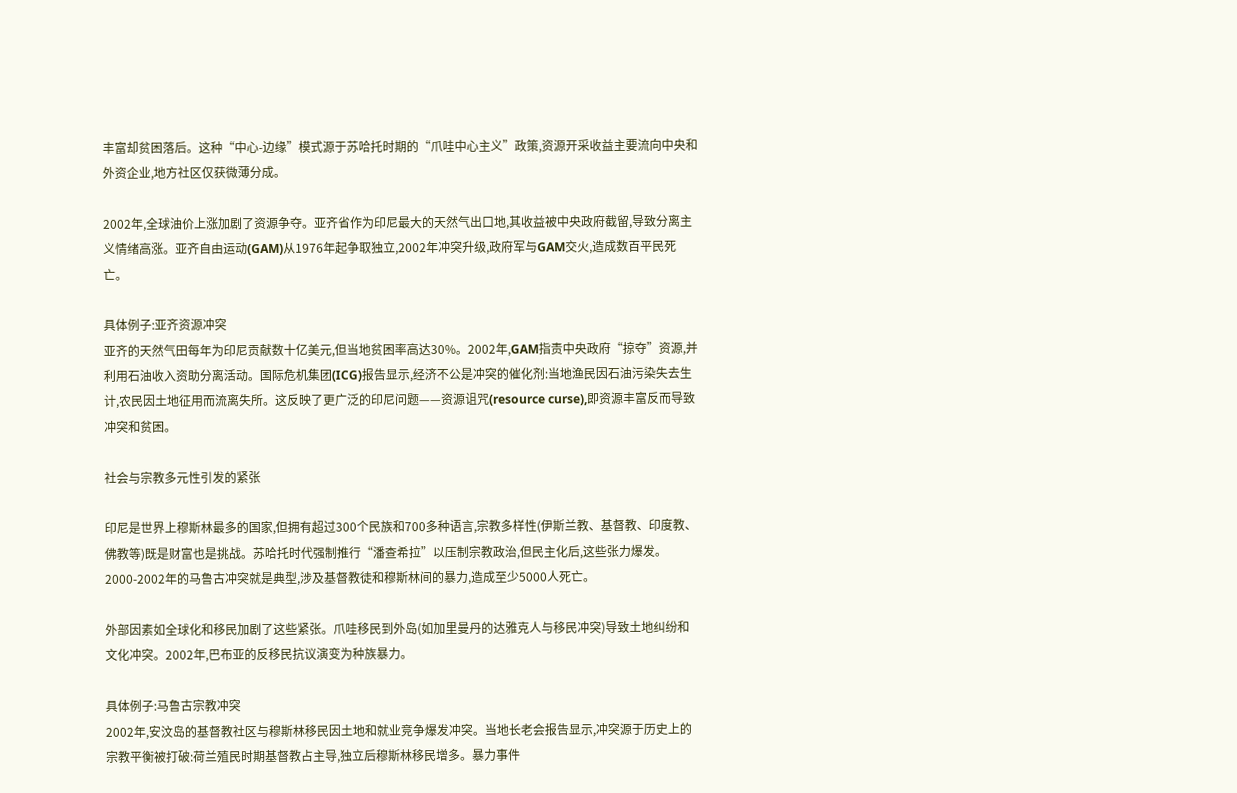丰富却贫困落后。这种“中心-边缘”模式源于苏哈托时期的“爪哇中心主义”政策,资源开采收益主要流向中央和外资企业,地方社区仅获微薄分成。

2002年,全球油价上涨加剧了资源争夺。亚齐省作为印尼最大的天然气出口地,其收益被中央政府截留,导致分离主义情绪高涨。亚齐自由运动(GAM)从1976年起争取独立,2002年冲突升级,政府军与GAM交火,造成数百平民死亡。

具体例子:亚齐资源冲突
亚齐的天然气田每年为印尼贡献数十亿美元,但当地贫困率高达30%。2002年,GAM指责中央政府“掠夺”资源,并利用石油收入资助分离活动。国际危机集团(ICG)报告显示,经济不公是冲突的催化剂:当地渔民因石油污染失去生计,农民因土地征用而流离失所。这反映了更广泛的印尼问题——资源诅咒(resource curse),即资源丰富反而导致冲突和贫困。

社会与宗教多元性引发的紧张

印尼是世界上穆斯林最多的国家,但拥有超过300个民族和700多种语言,宗教多样性(伊斯兰教、基督教、印度教、佛教等)既是财富也是挑战。苏哈托时代强制推行“潘查希拉”以压制宗教政治,但民主化后,这些张力爆发。2000-2002年的马鲁古冲突就是典型,涉及基督教徒和穆斯林间的暴力,造成至少5000人死亡。

外部因素如全球化和移民加剧了这些紧张。爪哇移民到外岛(如加里曼丹的达雅克人与移民冲突)导致土地纠纷和文化冲突。2002年,巴布亚的反移民抗议演变为种族暴力。

具体例子:马鲁古宗教冲突
2002年,安汶岛的基督教社区与穆斯林移民因土地和就业竞争爆发冲突。当地长老会报告显示,冲突源于历史上的宗教平衡被打破:荷兰殖民时期基督教占主导,独立后穆斯林移民增多。暴力事件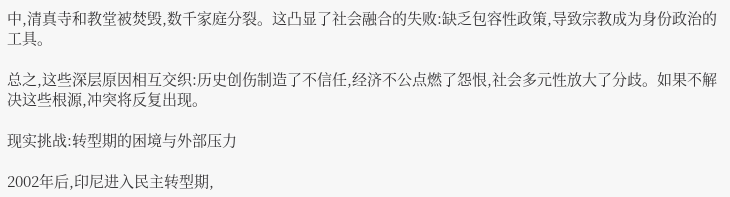中,清真寺和教堂被焚毁,数千家庭分裂。这凸显了社会融合的失败:缺乏包容性政策,导致宗教成为身份政治的工具。

总之,这些深层原因相互交织:历史创伤制造了不信任,经济不公点燃了怨恨,社会多元性放大了分歧。如果不解决这些根源,冲突将反复出现。

现实挑战:转型期的困境与外部压力

2002年后,印尼进入民主转型期,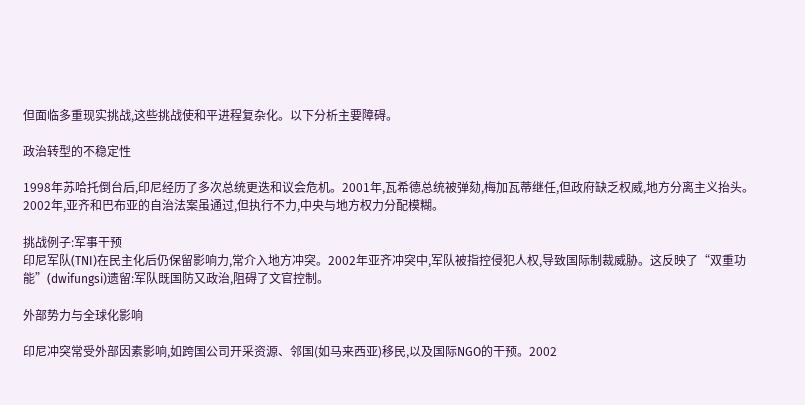但面临多重现实挑战,这些挑战使和平进程复杂化。以下分析主要障碍。

政治转型的不稳定性

1998年苏哈托倒台后,印尼经历了多次总统更迭和议会危机。2001年,瓦希德总统被弹劾,梅加瓦蒂继任,但政府缺乏权威,地方分离主义抬头。2002年,亚齐和巴布亚的自治法案虽通过,但执行不力,中央与地方权力分配模糊。

挑战例子:军事干预
印尼军队(TNI)在民主化后仍保留影响力,常介入地方冲突。2002年亚齐冲突中,军队被指控侵犯人权,导致国际制裁威胁。这反映了“双重功能”(dwifungsi)遗留:军队既国防又政治,阻碍了文官控制。

外部势力与全球化影响

印尼冲突常受外部因素影响,如跨国公司开采资源、邻国(如马来西亚)移民,以及国际NGO的干预。2002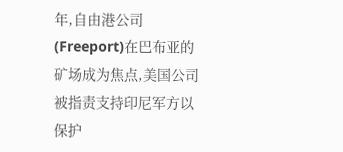年,自由港公司(Freeport)在巴布亚的矿场成为焦点,美国公司被指责支持印尼军方以保护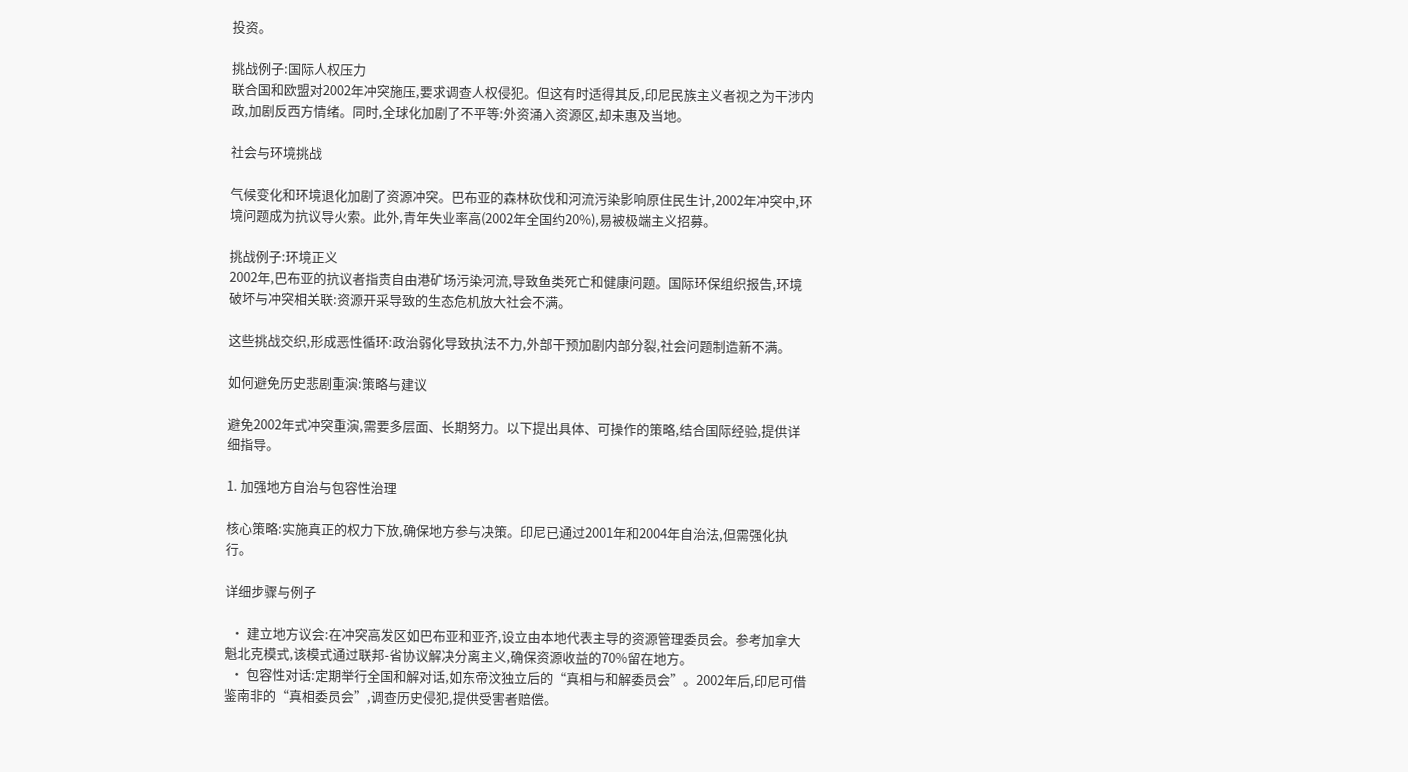投资。

挑战例子:国际人权压力
联合国和欧盟对2002年冲突施压,要求调查人权侵犯。但这有时适得其反,印尼民族主义者视之为干涉内政,加剧反西方情绪。同时,全球化加剧了不平等:外资涌入资源区,却未惠及当地。

社会与环境挑战

气候变化和环境退化加剧了资源冲突。巴布亚的森林砍伐和河流污染影响原住民生计,2002年冲突中,环境问题成为抗议导火索。此外,青年失业率高(2002年全国约20%),易被极端主义招募。

挑战例子:环境正义
2002年,巴布亚的抗议者指责自由港矿场污染河流,导致鱼类死亡和健康问题。国际环保组织报告,环境破坏与冲突相关联:资源开采导致的生态危机放大社会不满。

这些挑战交织,形成恶性循环:政治弱化导致执法不力,外部干预加剧内部分裂,社会问题制造新不满。

如何避免历史悲剧重演:策略与建议

避免2002年式冲突重演,需要多层面、长期努力。以下提出具体、可操作的策略,结合国际经验,提供详细指导。

1. 加强地方自治与包容性治理

核心策略:实施真正的权力下放,确保地方参与决策。印尼已通过2001年和2004年自治法,但需强化执行。

详细步骤与例子

  • 建立地方议会:在冲突高发区如巴布亚和亚齐,设立由本地代表主导的资源管理委员会。参考加拿大魁北克模式,该模式通过联邦-省协议解决分离主义,确保资源收益的70%留在地方。
  • 包容性对话:定期举行全国和解对话,如东帝汶独立后的“真相与和解委员会”。2002年后,印尼可借鉴南非的“真相委员会”,调查历史侵犯,提供受害者赔偿。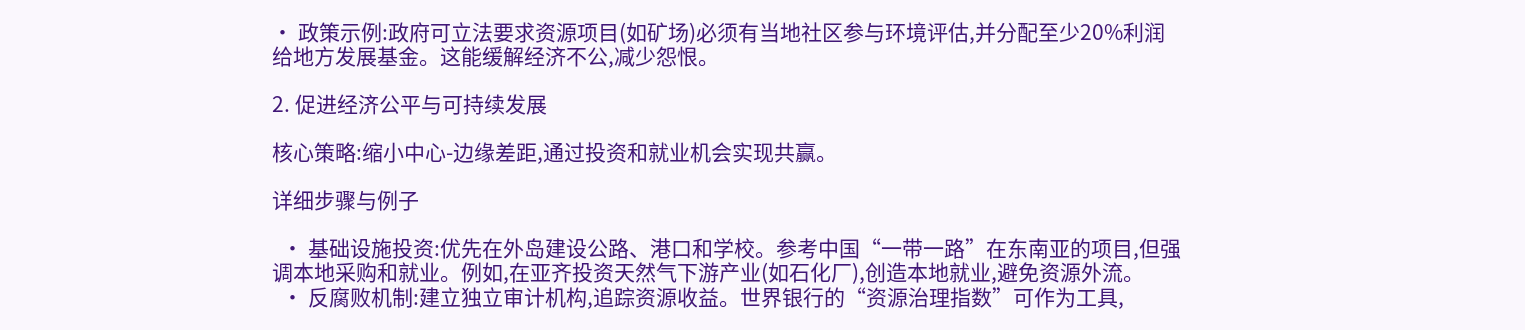• 政策示例:政府可立法要求资源项目(如矿场)必须有当地社区参与环境评估,并分配至少20%利润给地方发展基金。这能缓解经济不公,减少怨恨。

2. 促进经济公平与可持续发展

核心策略:缩小中心-边缘差距,通过投资和就业机会实现共赢。

详细步骤与例子

  • 基础设施投资:优先在外岛建设公路、港口和学校。参考中国“一带一路”在东南亚的项目,但强调本地采购和就业。例如,在亚齐投资天然气下游产业(如石化厂),创造本地就业,避免资源外流。
  • 反腐败机制:建立独立审计机构,追踪资源收益。世界银行的“资源治理指数”可作为工具,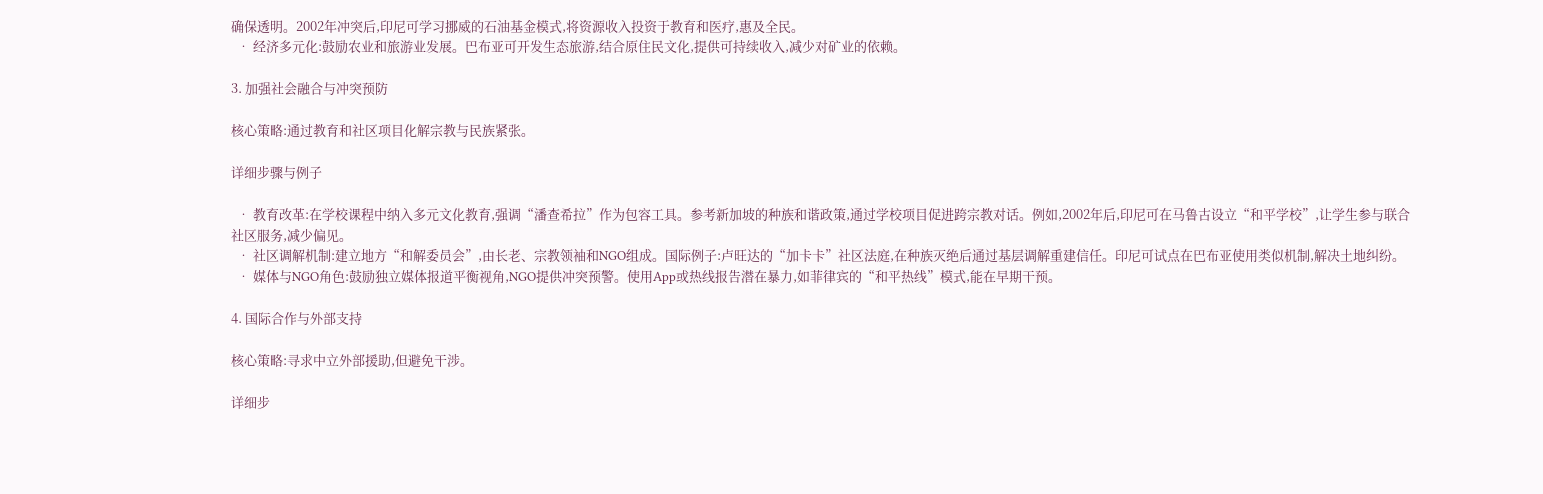确保透明。2002年冲突后,印尼可学习挪威的石油基金模式,将资源收入投资于教育和医疗,惠及全民。
  • 经济多元化:鼓励农业和旅游业发展。巴布亚可开发生态旅游,结合原住民文化,提供可持续收入,减少对矿业的依赖。

3. 加强社会融合与冲突预防

核心策略:通过教育和社区项目化解宗教与民族紧张。

详细步骤与例子

  • 教育改革:在学校课程中纳入多元文化教育,强调“潘查希拉”作为包容工具。参考新加坡的种族和谐政策,通过学校项目促进跨宗教对话。例如,2002年后,印尼可在马鲁古设立“和平学校”,让学生参与联合社区服务,减少偏见。
  • 社区调解机制:建立地方“和解委员会”,由长老、宗教领袖和NGO组成。国际例子:卢旺达的“加卡卡”社区法庭,在种族灭绝后通过基层调解重建信任。印尼可试点在巴布亚使用类似机制,解决土地纠纷。
  • 媒体与NGO角色:鼓励独立媒体报道平衡视角,NGO提供冲突预警。使用App或热线报告潜在暴力,如菲律宾的“和平热线”模式,能在早期干预。

4. 国际合作与外部支持

核心策略:寻求中立外部援助,但避免干涉。

详细步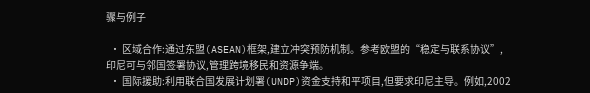骤与例子

  • 区域合作:通过东盟(ASEAN)框架,建立冲突预防机制。参考欧盟的“稳定与联系协议”,印尼可与邻国签署协议,管理跨境移民和资源争端。
  • 国际援助:利用联合国发展计划署(UNDP)资金支持和平项目,但要求印尼主导。例如,2002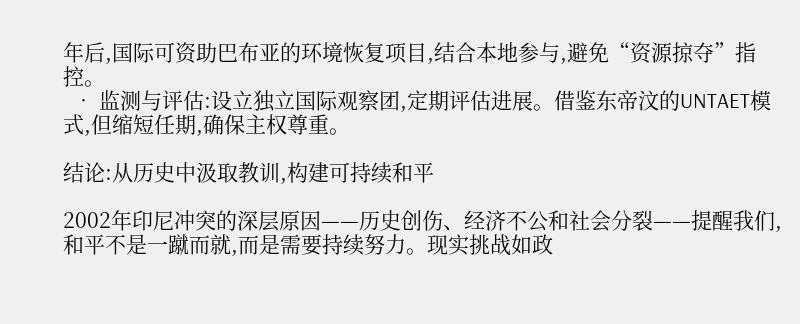年后,国际可资助巴布亚的环境恢复项目,结合本地参与,避免“资源掠夺”指控。
  • 监测与评估:设立独立国际观察团,定期评估进展。借鉴东帝汶的UNTAET模式,但缩短任期,确保主权尊重。

结论:从历史中汲取教训,构建可持续和平

2002年印尼冲突的深层原因——历史创伤、经济不公和社会分裂——提醒我们,和平不是一蹴而就,而是需要持续努力。现实挑战如政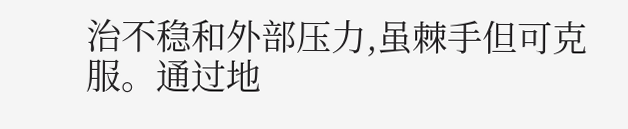治不稳和外部压力,虽棘手但可克服。通过地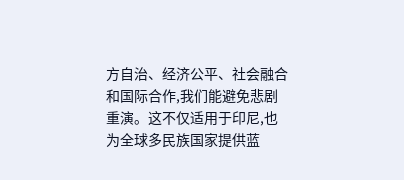方自治、经济公平、社会融合和国际合作,我们能避免悲剧重演。这不仅适用于印尼,也为全球多民族国家提供蓝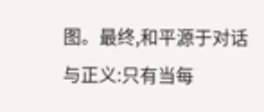图。最终,和平源于对话与正义:只有当每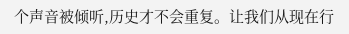个声音被倾听,历史才不会重复。让我们从现在行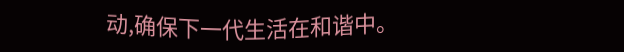动,确保下一代生活在和谐中。